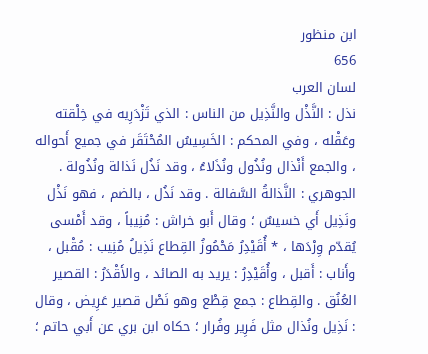ابن منظور
656
لسان العرب
نذل : النَّذْل والنَّذِيل من الناس : الذي تَزْدَرِيه في خِلْقته وعَقْله ، وفي المحكم : الخَسِيسُ المُحْتَقَر في جميع أَحواله ، والجمع أَنْذال ونُذُول ونُذَلاءُ ، وقد نَذُل نَذالة ونُذُولة . الجوهري : النَّذالةُ السَّفالة . وقد نَذُل ، بالضم ، فهو نَذْل ونَذِيل أَي خسيسٌ ؛ وقال أَبو خراش : مُنِيباً ، وقد أَمْسى يُقدّم وِرْدَها ، * أُقَيْدِرُ مَحْمُوزُ القِطاع نَذِيلُ مُنِيب : مُقْبل ، وأَناب : أَقبل ، وأُقَيْدِرُ : يريد به الصائد ، والأَقْدَرُ : القصير العُنُق . والقِطاع : جمع قِطْع وهو نَصْل قصير عَرِيض ، وقال : نَذِيل ونُذال مثل فَرِير وفُرار ؛ حكاه ابن بري عن أَبي حاتم ؛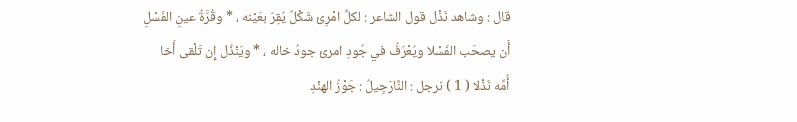قال : وشاهد نَذْل قول الشاعر : لكلِّ امْرِئ شَكْلٌ يُقِرّ بعَيْنه ، * وقُرَّةُ عينِ الفَسْلِ أَن يصحَب الفَسْلا ويُعْرَفُ في جُودِ امرئ جودُ خاله ، * ويَنْذُل إِن تَلْقى أَخا أُمِّه نَذْلا ( 1 ) نرجل : النَّارَجِيلُ : جَوْزُ الهنْدِ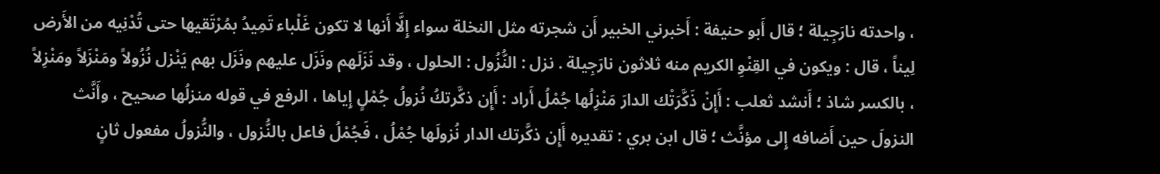، واحدته نارَجِيلة ؛ قال أَبو حنيفة : أَخبرني الخبير أَن شجرته مثل النخلة سواء إِلَّا أَنها لا تكون غَلْباء تَمِيدُ بمُرْتَقيها حتى تُدْنِيه من الأَرض لِيناً ، قال : ويكون في القِنْوِ الكريم منه ثلاثون نارَجِيلة . نزل : النُّزُول : الحلول ، وقد نَزَلَهم ونَزَل عليهم ونَزَل بهم يَنْزل نُزُولاً ومَنْزَلاً ومَنْزِلاً ، بالكسر شاذ ؛ أَنشد ثعلب : أَإِنْ ذَكَّرَتْك الدارَ مَنْزِلُها جُمْلُ أَراد : أَإِن ذكَّرتكُ نُزولُ جُمْلٍ إِياها ، الرفع في قوله منزلُها صحيح ، وأَنَّث النزولَ حين أَضافه إِلى مؤنَّث ؛ قال ابن بري : تقديره أَإِن ذكَّرتك الدار نُزولَها جُمْلُ ، فَجُمْلُ فاعل بالنُّزول ، والنُّزولُ مفعول ثانٍ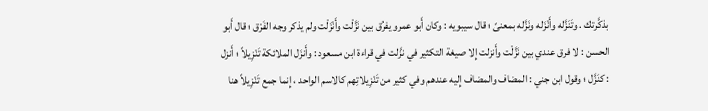بذكَّرتك . وتَنَزَّله وأَنْزَله ونَزَّله بمعنىً ؛ قال سيبويه : وكان أَبو عمرو يفرُق بين نَزَّلْت وأَنْزَلْت ولم يذكر وجه الفَرْق ؛ قال أَبو الحسن : لا فرق عندي بين نَزَّلْت وأَنزلت إِلا صيغة التكثير في نزَّلت في قراءة ابن مسعود : وأَنزَل الملائكة تَنْزِيلاً ؛ أَنزل : كنَزَّل ؛ وقول ابن جني : المضاف والمضاف إِليه عندهم وفي كثير من تَنْزِيلاتِهم كالاسم الواحد ، إِنما جمع تَنْزِيلاً هنا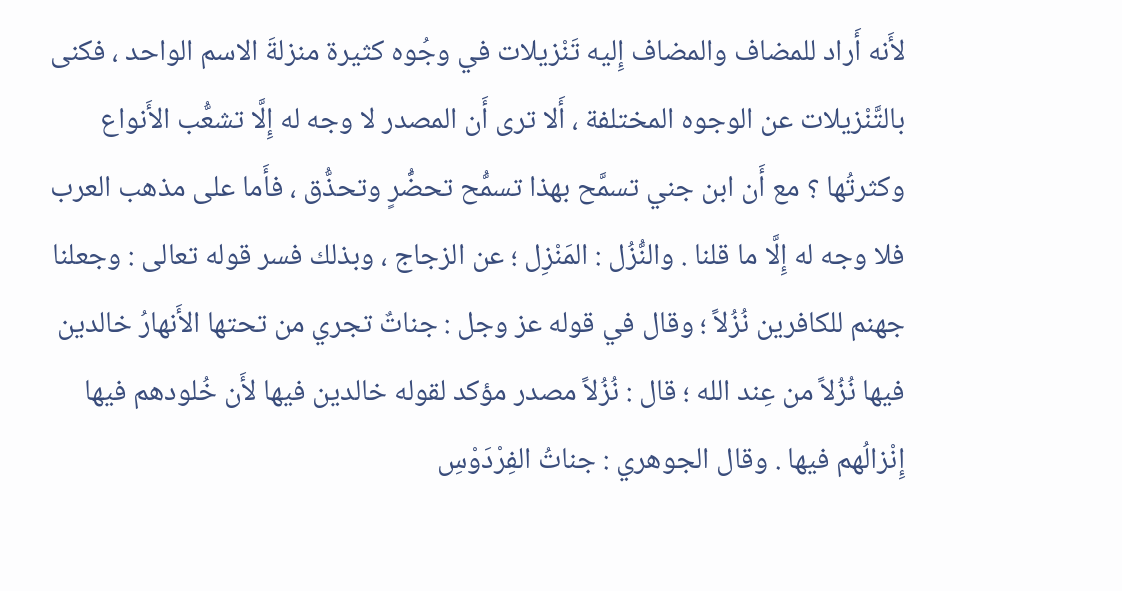لأَنه أَراد للمضاف والمضاف إِليه تَنْزيلات في وجُوه كثيرة منزلةَ الاسم الواحد ، فكنى بالتَّنْزيلات عن الوجوه المختلفة ، أَلا ترى أَن المصدر لا وجه له إِلَّا تشعُّب الأَنواع وكثرتُها ؟ مع أَن ابن جني تسمَّح بهذا تسمُّح تحضُّرٍ وتحذُّق ، فأَما على مذهب العرب فلا وجه له إِلَّا ما قلنا . والنُّزُل : المَنْزِل ؛ عن الزجاج ، وبذلك فسر قوله تعالى : وجعلنا جهنم للكافرين نُزُلاً ؛ وقال في قوله عز وجل : جناتٌ تجري من تحتها الأَنهارُ خالدين فيها نُزُلاً من عِند الله ؛ قال : نُزُلاً مصدر مؤكد لقوله خالدين فيها لأَن خُلودهم فيها إِنْزالُهم فيها . وقال الجوهري : جناتُ الفِرْدَوْسِ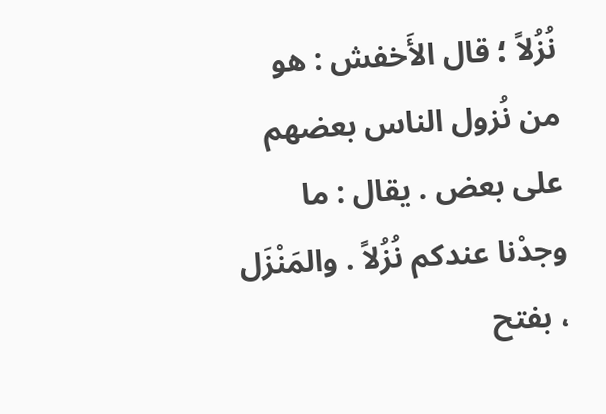نُزُلاً ؛ قال الأَخفش : هو من نُزول الناس بعضهم على بعض . يقال : ما وجدْنا عندكم نُزُلاً . والمَنْزَل ، بفتح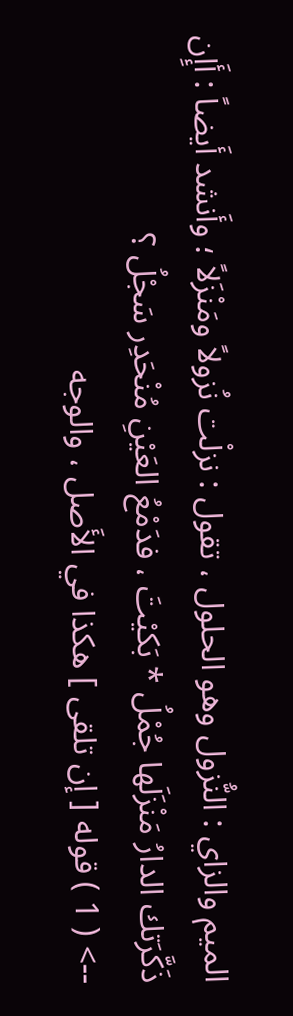الميم والزاي : النُّزول وهو الحلول ، تقول : نزلْت نُزولاً ومَنْزَلاً ؛ وأَنشد أَيضاً : أَإِن ذَكَّرَتك الدارُ مَنْزَلَها جُمْلُ * بَكيْتَ ، فدَمْعُ العَيْنِ مُنْحَدِر سَجْلُ ؟
--> ( 1 ) قوله [ إن تلقى ] هكذا في الأَصل ، والوجه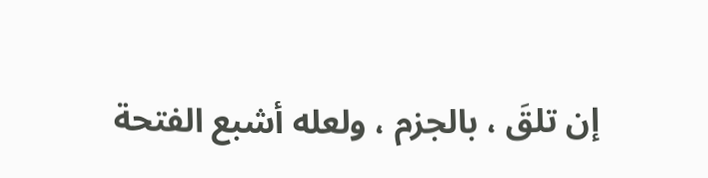إن تلقَ ، بالجزم ، ولعله أشبع الفتحة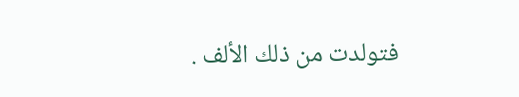فتولدت من ذلك الألف .